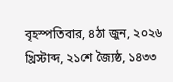বৃহস্পতিবার, ৪ঠা জুন, ২০২৬ খ্রিস্টাব্দ, ২১শে জ্যৈষ্ঠ, ১৪৩৩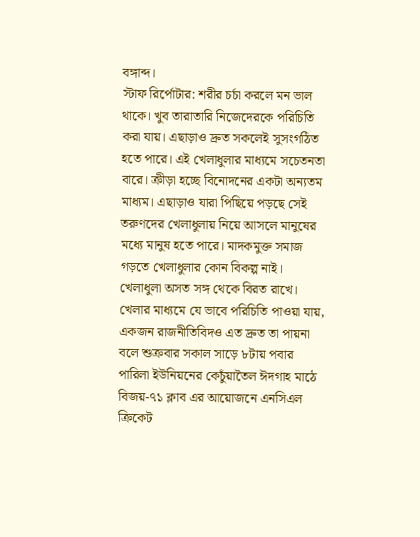বঙ্গাব্দ।
স্টাফ রির্পোটার: শরীর চর্চা করলে মন ভাল থাকে। খুব তারাতারি নিজেদেরকে পরিচিতি করা যায়। এছাড়াও দ্রুত সকলেই সুসংগঠিত হতে পারে। এই খেলাধুলার মাধ্যমে সচেতনতা বারে। ক্রীড়া হচ্ছে বিনোদনের একটা অন্যতম মাধ্যম। এছাড়াও যারা পিছিয়ে পড়ছে সেই তরুণদের খেলাধুলায় নিয়ে আসলে মানুষের মধ্যে মানুষ হতে পারে। মাদকমুক্ত সমাজ গড়তে খেলাধুলার কোন বিকল্প নাই। খেলাধুলা অসত সঙ্গ থেকে বিরত রাখে। খেলার মাধ্যমে যে ভাবে পরিচিতি পাওয়া যায়, একজন রাজনীতিবিদও এত দ্রুত তা পায়না বলে শুক্রবার সকাল সাড়ে ৮টায় পবার পারিলা ইউনিয়নের কেচুঁয়াতৈল ঈদগাহ মাঠে বিজয়-৭১ ক্লাব এর আয়োজনে এনসিএল ক্রিকেট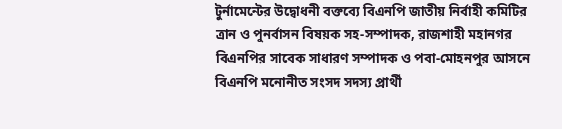টুর্নামেন্টের উদ্বোধনী বক্তব্যে বিএনপি জাতীয় নির্বাহী কমিটির ত্রান ও পুনর্বাসন বিষয়ক সহ-সম্পাদক, রাজশাহী মহানগর বিএনপির সাবেক সাধারণ সম্পাদক ও পবা-মোহনপুর আসনে বিএনপি মনোনীত সংসদ সদস্য প্রার্থী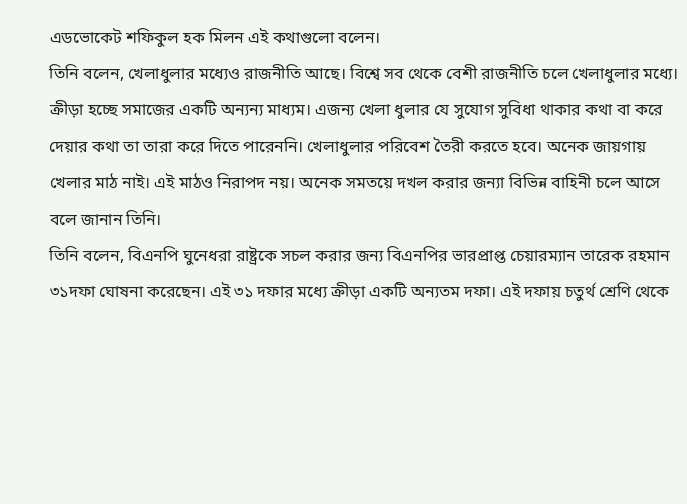এডভোকেট শফিকুল হক মিলন এই কথাগুলো বলেন।
তিনি বলেন, খেলাধুলার মধ্যেও রাজনীতি আছে। বিশ্বে সব থেকে বেশী রাজনীতি চলে খেলাধুলার মধ্যে। ক্রীড়া হচ্ছে সমাজের একটি অন্যন্য মাধ্যম। এজন্য খেলা ধুলার যে সুযোগ সুবিধা থাকার কথা বা করে দেয়ার কথা তা তারা করে দিতে পারেননি। খেলাধুলার পরিবেশ তৈরী করতে হবে। অনেক জায়গায় খেলার মাঠ নাই। এই মাঠও নিরাপদ নয়। অনেক সমতয়ে দখল করার জন্যা বিভিন্ন বাহিনী চলে আসে বলে জানান তিনি।
তিনি বলেন, বিএনপি ঘুনেধরা রাষ্ট্রকে সচল করার জন্য বিএনপির ভারপ্রাপ্ত চেয়ারম্যান তারেক রহমান ৩১দফা ঘোষনা করেছেন। এই ৩১ দফার মধ্যে ক্রীড়া একটি অন্যতম দফা। এই দফায় চতুর্থ শ্রেণি থেকে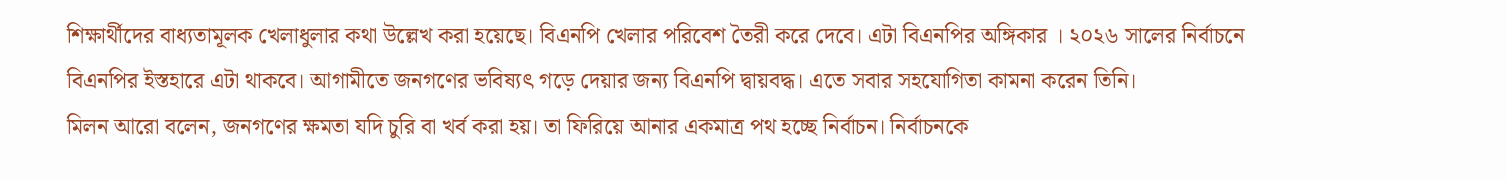শিক্ষার্থীদের বাধ্যতামূলক খেলাধুলার কথা উল্লেখ করা হয়েছে। বিএনপি খেলার পরিবেশ তৈরী করে দেবে। এটা বিএনপির অঙ্গিকার । ২০২৬ সালের নির্বাচনে বিএনপির ইস্তহারে এটা থাকবে। আগামীতে জনগণের ভবিষ্যৎ গড়ে দেয়ার জন্য বিএনপি দ্বায়বদ্ধ। এতে সবার সহযোগিতা কামনা করেন তিনি।
মিলন আরো বলেন, জনগণের ক্ষমতা যদি চুরি বা খর্ব করা হয়। তা ফিরিয়ে আনার একমাত্র পথ হচ্ছে নির্বাচন। নির্বাচনকে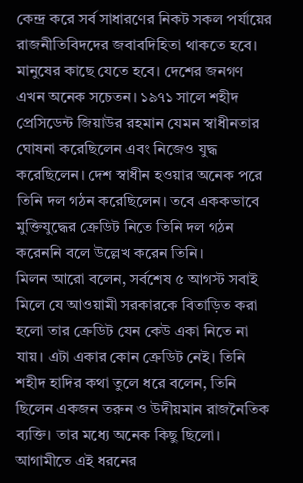কেন্দ্র করে সর্ব সাধারণের নিকট সকল পর্যায়ের রাজনীতিবিদদের জবাবদিহিতা থাকতে হবে। মানুষের কাছে যেতে হবে। দেশের জনগণ এখন অনেক সচেতন। ১৯৭১ সালে শহীদ প্রেসিডেন্ট জিয়াউর রহমান যেমন স্বাধীনতার ঘোষনা করেছিলেন এবং নিজেও যুদ্ধ করেছিলেন। দেশ স্বাধীন হওয়ার অনেক পরে তিনি দল গঠন করেছিলেন। তবে এককভাবে মুক্তিযুদ্ধের ক্রেডিট নিতে তিনি দল গঠন করেননি বলে উল্লেখ করেন তিনি।
মিলন আরো বলেন, সর্বশেষ ৫ আগস্ট সবাই মিলে যে আওয়ামী সরকারকে বিতাড়িত করা হলো তার ক্রেডিট যেন কেউ একা নিতে না যায়। এটা একার কোন ক্রেডিট নেই। তিনি শহীদ হাদির কথা তুলে ধরে বলেন, তিনি ছিলেন একজন তরুন ও উদীয়মান রাজনৈতিক ব্যক্তি। তার মধ্যে অনেক কিছু ছিলো। আগামীতে এই ধরনের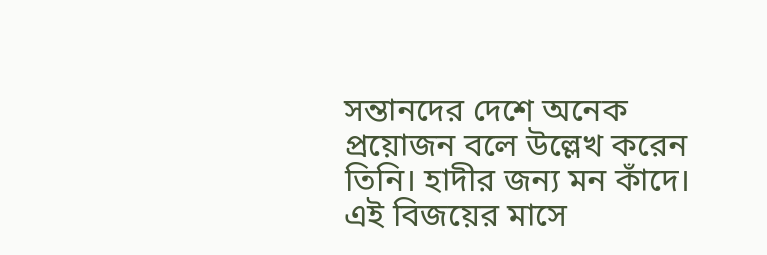সন্তানদের দেশে অনেক প্রয়োজন বলে উল্লেখ করেন তিনি। হাদীর জন্য মন কাঁদে। এই বিজয়ের মাসে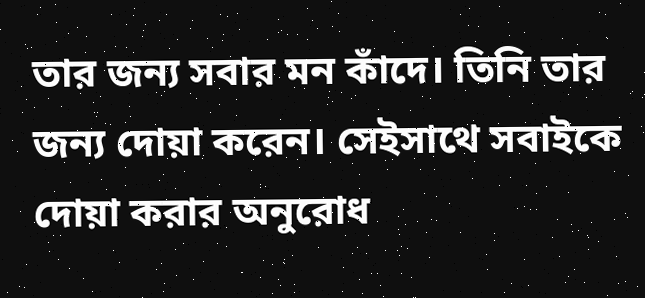তার জন্য সবার মন কাঁদে। তিনি তার জন্য দোয়া করেন। সেইসাথে সবাইকে দোয়া করার অনুরোধ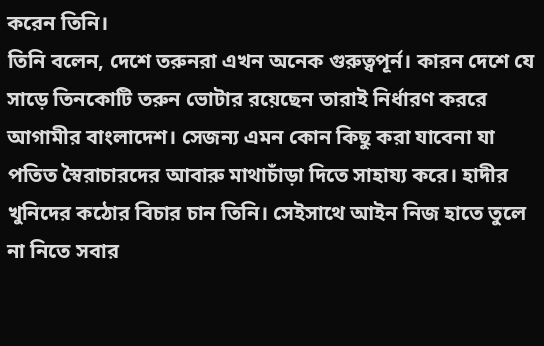করেন তিনি।
তিনি বলেন, দেশে তরুনরা এখন অনেক গুরুত্বপূর্ন। কারন দেশে যে সাড়ে তিনকোটি তরুন ভোটার রয়েছেন তারাই নির্ধারণ কররে আগামীর বাংলাদেশ। সেজন্য এমন কোন কিছু করা যাবেনা যা পতিত স্বৈরাচারদের আবারু মাথাচাঁড়া দিতে সাহায্য করে। হাদীর খুনিদের কঠোর বিচার চান তিনি। সেইসাথে আইন নিজ হাতে তুলে না নিতে সবার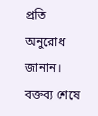প্রতি অনুরোধ জানান। বক্তব্য শেষে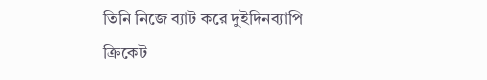তিনি নিজে ব্যাট করে দুইদিনব্যাপি ক্রিকেট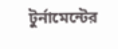টুর্নামেন্টের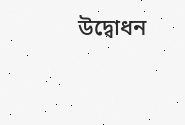উদ্বোধন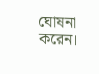ঘোষনা করেন।